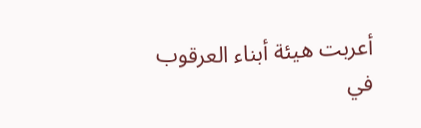أعربت هيئة أبناء العرقوب في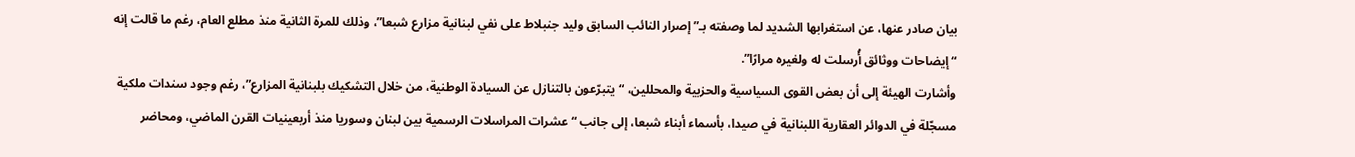بيان صادر عنها، عن استغرابها الشديد لما وصفته بـ”إصرار النائب السابق وليد جنبلاط على نفي لبنانية مزارع شبعا”، وذلك للمرة الثانية منذ مطلع العام، رغم ما قالت إنه “إيضاحات ووثائق أُرسلت له ولغيره مرارًا”.
وأشارت الهيئة إلى أن بعض القوى السياسية والحزبية والمحللين، “يتبرّعون بالتنازل عن السيادة الوطنية، من خلال التشكيك بلبنانية المزارع”، رغم وجود سندات ملكية مسجّلة في الدوائر العقارية اللبنانية في صيدا، بأسماء أبناء شبعا، إلى جانب “عشرات المراسلات الرسمية بين لبنان وسوريا منذ أربعينيات القرن الماضي، ومحاضر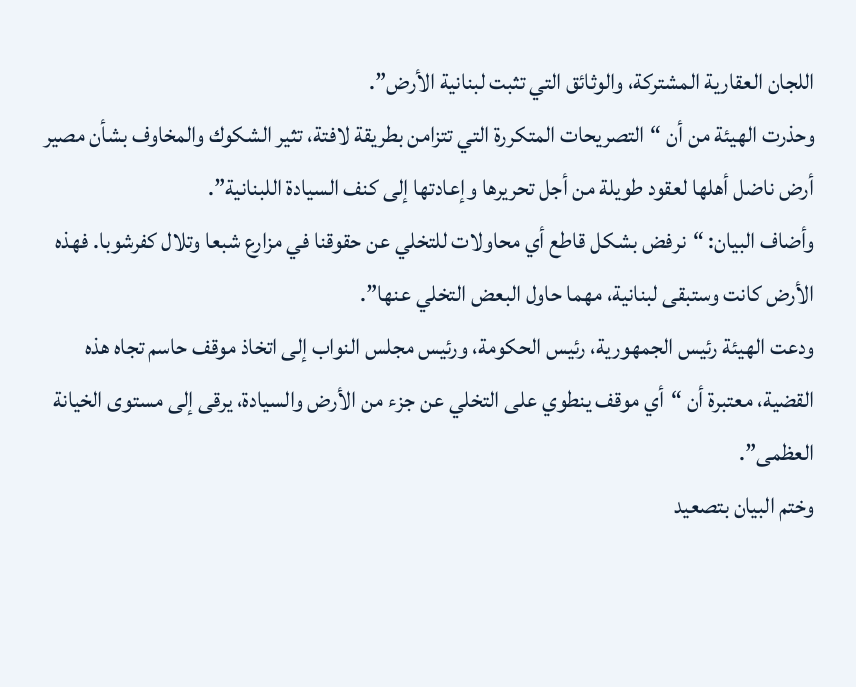اللجان العقارية المشتركة، والوثائق التي تثبت لبنانية الأرض”.
وحذرت الهيئة من أن “التصريحات المتكررة التي تتزامن بطريقة لافتة، تثير الشكوك والمخاوف بشأن مصير أرض ناضل أهلها لعقود طويلة من أجل تحريرها وإعادتها إلى كنف السيادة اللبنانية”.
وأضاف البيان: “نرفض بشكل قاطع أي محاولات للتخلي عن حقوقنا في مزارع شبعا وتلال كفرشوبا. فهذه الأرض كانت وستبقى لبنانية، مهما حاول البعض التخلي عنها”.
ودعت الهيئة رئيس الجمهورية، رئيس الحكومة، ورئيس مجلس النواب إلى اتخاذ موقف حاسم تجاه هذه القضية، معتبرة أن “أي موقف ينطوي على التخلي عن جزء من الأرض والسيادة، يرقى إلى مستوى الخيانة العظمى”.
وختم البيان بتصعيد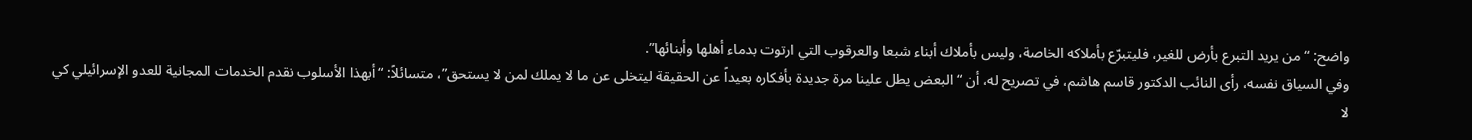واضح: “من يريد التبرع بأرض للغير، فليتبرّع بأملاكه الخاصة، وليس بأملاك أبناء شبعا والعرقوب التي ارتوت بدماء أهلها وأبنائها”.
وفي السياق نفسه، رأى النائب الدكتور قاسم هاشم، في تصريح له، أن “البعض يطل علينا مرة جديدة بأفكاره بعيداً عن الحقيقة ليتخلى عن ما لا يملك لمن لا يستحق”، متسائلاً: “أبهذا الأسلوب نقدم الخدمات المجانية للعدو الإسرائيلي كي لا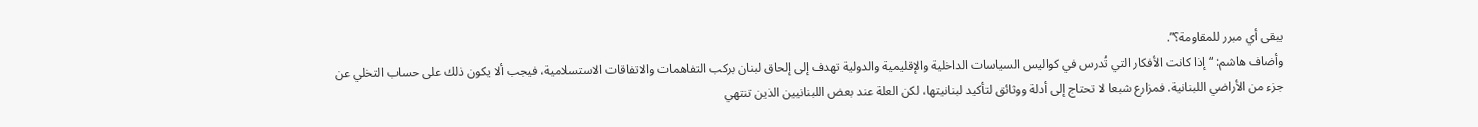يبقى أي مبرر للمقاومة؟”.
وأضاف هاشم: “إذا كانت الأفكار التي تُدرس في كواليس السياسات الداخلية والإقليمية والدولية تهدف إلى إلحاق لبنان بركب التفاهمات والاتفاقات الاستسلامية، فيجب ألا يكون ذلك على حساب التخلي عن جزء من الأراضي اللبنانية. فمزارع شبعا لا تحتاج إلى أدلة ووثائق لتأكيد لبنانيتها، لكن العلة عند بعض اللبنانيين الذين تنتهي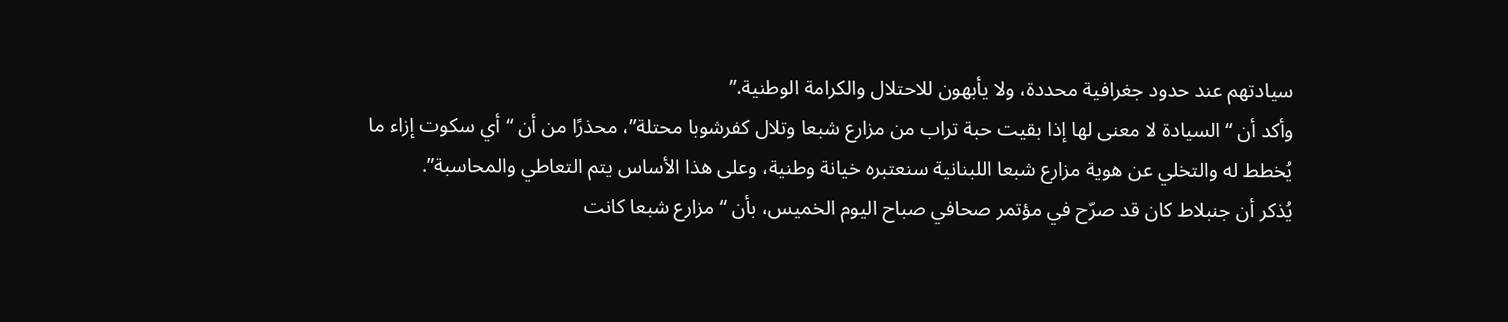سيادتهم عند حدود جغرافية محددة، ولا يأبهون للاحتلال والكرامة الوطنية.”
وأكد أن “السيادة لا معنى لها إذا بقيت حبة تراب من مزارع شبعا وتلال كفرشوبا محتلة”، محذرًا من أن “أي سكوت إزاء ما يُخطط له والتخلي عن هوية مزارع شبعا اللبنانية سنعتبره خيانة وطنية، وعلى هذا الأساس يتم التعاطي والمحاسبة”.
يُذكر أن جنبلاط كان قد صرّح في مؤتمر صحافي صباح اليوم الخميس، بأن “مزارع شبعا كانت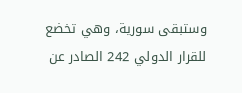وستبقى سورية، وهي تخضع للقرار الدولي 242 الصادر عن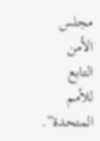مجلس الأمن التابع للأمم المتحدة”.